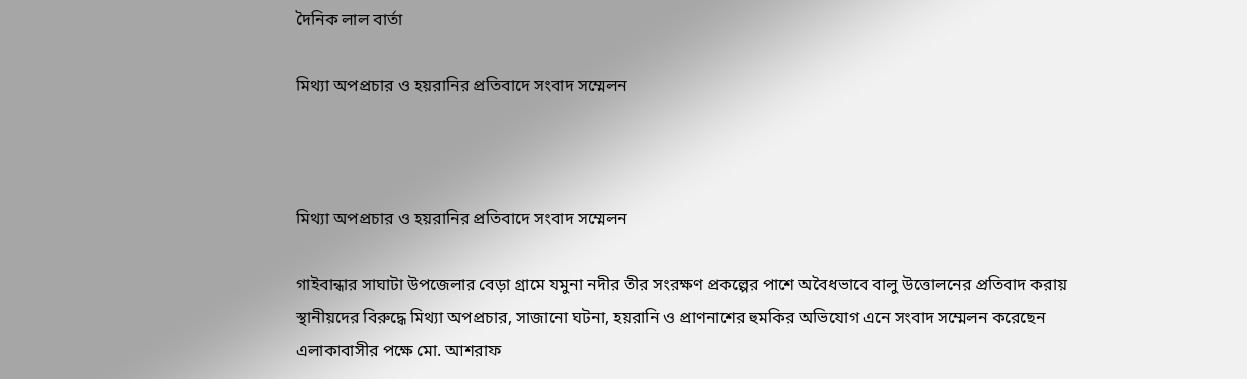দৈনিক লাল বার্তা

মিথ্যা অপপ্রচার ও হয়রানির প্রতিবাদে সংবাদ সম্মেলন



মিথ্যা অপপ্রচার ও হয়রানির প্রতিবাদে সংবাদ সম্মেলন

গাইবান্ধার সাঘাটা উপজেলার বেড়া গ্রামে যমুনা নদীর তীর সংরক্ষণ প্রকল্পের পাশে অবৈধভাবে বালু উত্তোলনের প্রতিবাদ করায় স্থানীয়দের বিরুদ্ধে মিথ্যা অপপ্রচার, সাজানো ঘটনা, হয়রানি ও প্রাণনাশের হুমকির অভিযোগ এনে সংবাদ সম্মেলন করেছেন এলাকাবাসীর পক্ষে মো. আশরাফ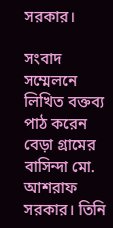সরকার।

সংবাদ সম্মেলনে লিখিত বক্তব্য পাঠ করেন বেড়া গ্রামের বাসিন্দা মো. আশরাফ সরকার। তিনি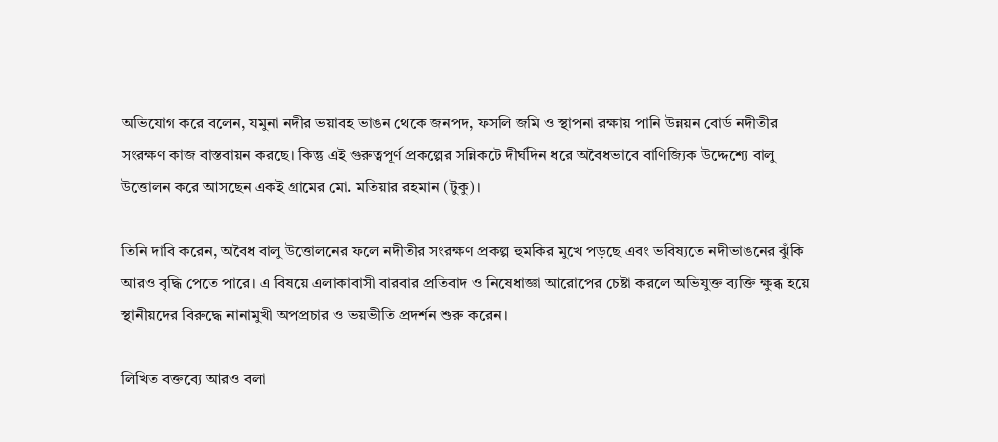অভিযোগ করে বলেন, যমুনা নদীর ভয়াবহ ভাঙন থেকে জনপদ, ফসলি জমি ও স্থাপনা রক্ষায় পানি উন্নয়ন বোর্ড নদীতীর সংরক্ষণ কাজ বাস্তবায়ন করছে। কিন্তু এই গুরুত্বপূর্ণ প্রকল্পের সন্নিকটে দীর্ঘদিন ধরে অবৈধভাবে বাণিজ্যিক উদ্দেশ্যে বালু উত্তোলন করে আসছেন একই গ্রামের মো. মতিয়ার রহমান (টুকু)।

তিনি দাবি করেন, অবৈধ বালু উত্তোলনের ফলে নদীতীর সংরক্ষণ প্রকল্প হুমকির মুখে পড়ছে এবং ভবিষ্যতে নদীভাঙনের ঝুঁকি আরও বৃদ্ধি পেতে পারে। এ বিষয়ে এলাকাবাসী বারবার প্রতিবাদ ও নিষেধাজ্ঞা আরোপের চেষ্টা করলে অভিযুক্ত ব্যক্তি ক্ষুব্ধ হয়ে স্থানীয়দের বিরুদ্ধে নানামুখী অপপ্রচার ও ভয়ভীতি প্রদর্শন শুরু করেন।

লিখিত বক্তব্যে আরও বলা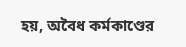হয়, অবৈধ কর্মকাণ্ডের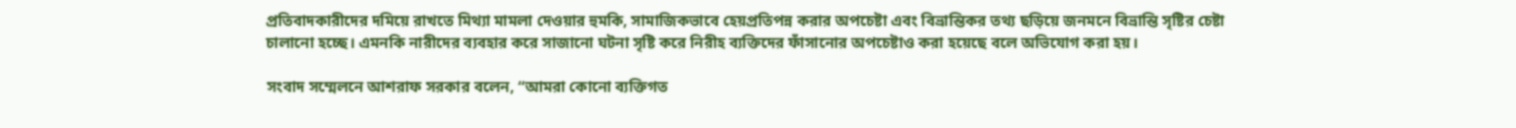প্রতিবাদকারীদের দমিয়ে রাখতে মিথ্যা মামলা দেওয়ার হুমকি, সামাজিকভাবে হেয়প্রতিপন্ন করার অপচেষ্টা এবং বিভ্রান্তিকর তথ্য ছড়িয়ে জনমনে বিভ্রান্তি সৃষ্টির চেষ্টা চালানো হচ্ছে। এমনকি নারীদের ব্যবহার করে সাজানো ঘটনা সৃষ্টি করে নিরীহ ব্যক্তিদের ফাঁসানোর অপচেষ্টাও করা হয়েছে বলে অভিযোগ করা হয়।

সংবাদ সম্মেলনে আশরাফ সরকার বলেন, “আমরা কোনো ব্যক্তিগত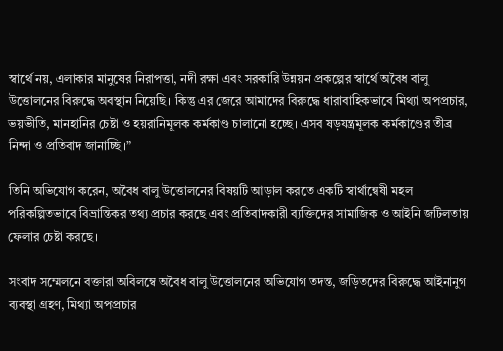স্বার্থে নয়, এলাকার মানুষের নিরাপত্তা, নদী রক্ষা এবং সরকারি উন্নয়ন প্রকল্পের স্বার্থে অবৈধ বালু উত্তোলনের বিরুদ্ধে অবস্থান নিয়েছি। কিন্তু এর জেরে আমাদের বিরুদ্ধে ধারাবাহিকভাবে মিথ্যা অপপ্রচার, ভয়ভীতি, মানহানির চেষ্টা ও হয়রানিমূলক কর্মকাণ্ড চালানো হচ্ছে। এসব ষড়যন্ত্রমূলক কর্মকাণ্ডের তীব্র নিন্দা ও প্রতিবাদ জানাচ্ছি।”

তিনি অভিযোগ করেন, অবৈধ বালু উত্তোলনের বিষয়টি আড়াল করতে একটি স্বার্থান্বেষী মহল পরিকল্পিতভাবে বিভ্রান্তিকর তথ্য প্রচার করছে এবং প্রতিবাদকারী ব্যক্তিদের সামাজিক ও আইনি জটিলতায় ফেলার চেষ্টা করছে।

সংবাদ সম্মেলনে বক্তারা অবিলম্বে অবৈধ বালু উত্তোলনের অভিযোগ তদন্ত, জড়িতদের বিরুদ্ধে আইনানুগ ব্যবস্থা গ্রহণ, মিথ্যা অপপ্রচার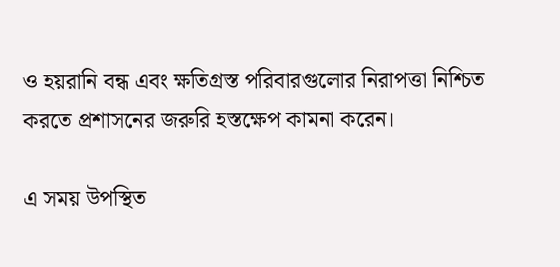ও হয়রানি বন্ধ এবং ক্ষতিগ্রস্ত পরিবারগুলোর নিরাপত্তা নিশ্চিত করতে প্রশাসনের জরুরি হস্তক্ষেপ কামনা করেন।

এ সময় উপস্থিত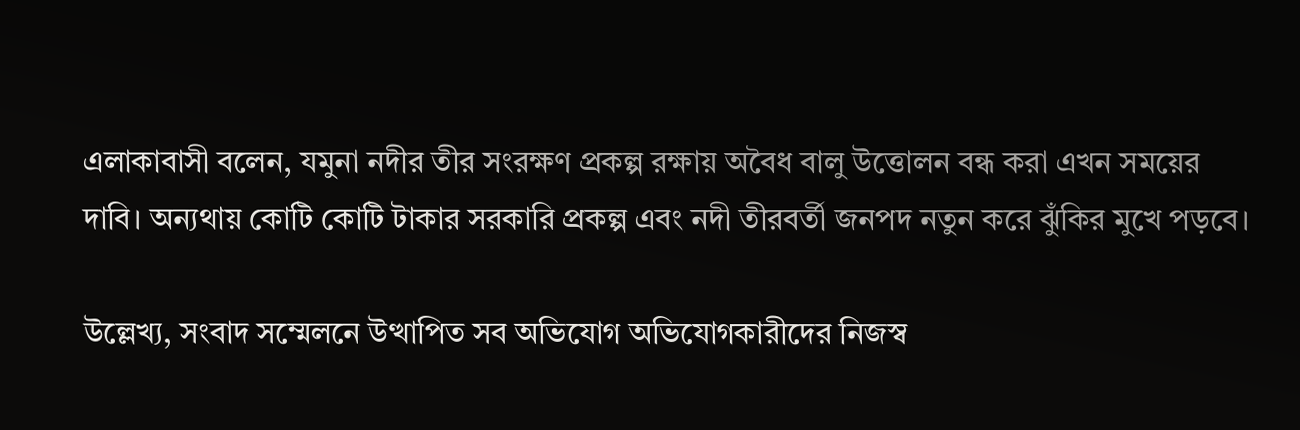এলাকাবাসী বলেন, যমুনা নদীর তীর সংরক্ষণ প্রকল্প রক্ষায় অবৈধ বালু উত্তোলন বন্ধ করা এখন সময়ের দাবি। অন্যথায় কোটি কোটি টাকার সরকারি প্রকল্প এবং নদী তীরবর্তী জনপদ নতুন করে ঝুঁকির মুখে পড়বে।

উল্লেখ্য, সংবাদ সম্মেলনে উত্থাপিত সব অভিযোগ অভিযোগকারীদের নিজস্ব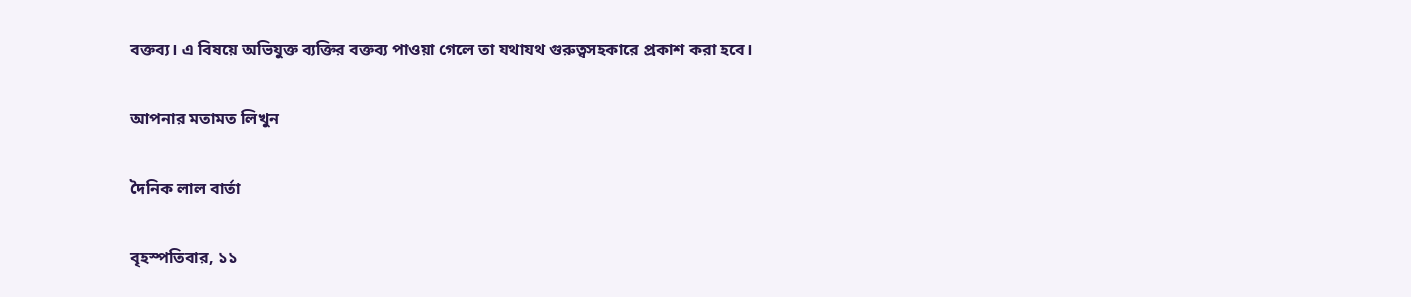বক্তব্য। এ বিষয়ে অভিযুক্ত ব্যক্তির বক্তব্য পাওয়া গেলে তা যথাযথ গুরুত্বসহকারে প্রকাশ করা হবে।

আপনার মতামত লিখুন

দৈনিক লাল বার্তা

বৃহস্পতিবার, ১১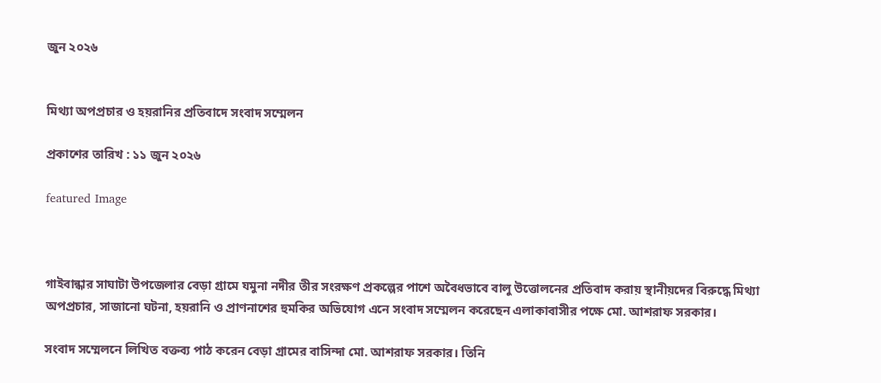জুন ২০২৬


মিথ্যা অপপ্রচার ও হয়রানির প্রতিবাদে সংবাদ সম্মেলন

প্রকাশের তারিখ : ১১ জুন ২০২৬

featured Image



গাইবান্ধার সাঘাটা উপজেলার বেড়া গ্রামে যমুনা নদীর তীর সংরক্ষণ প্রকল্পের পাশে অবৈধভাবে বালু উত্তোলনের প্রতিবাদ করায় স্থানীয়দের বিরুদ্ধে মিথ্যা অপপ্রচার, সাজানো ঘটনা, হয়রানি ও প্রাণনাশের হুমকির অভিযোগ এনে সংবাদ সম্মেলন করেছেন এলাকাবাসীর পক্ষে মো. আশরাফ সরকার।

সংবাদ সম্মেলনে লিখিত বক্তব্য পাঠ করেন বেড়া গ্রামের বাসিন্দা মো. আশরাফ সরকার। তিনি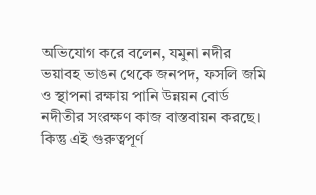অভিযোগ করে বলেন, যমুনা নদীর ভয়াবহ ভাঙন থেকে জনপদ, ফসলি জমি ও স্থাপনা রক্ষায় পানি উন্নয়ন বোর্ড নদীতীর সংরক্ষণ কাজ বাস্তবায়ন করছে। কিন্তু এই গুরুত্বপূর্ণ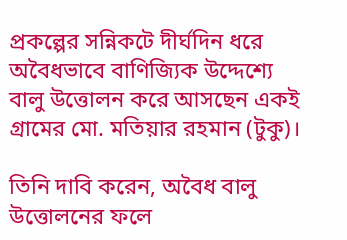প্রকল্পের সন্নিকটে দীর্ঘদিন ধরে অবৈধভাবে বাণিজ্যিক উদ্দেশ্যে বালু উত্তোলন করে আসছেন একই গ্রামের মো. মতিয়ার রহমান (টুকু)।

তিনি দাবি করেন, অবৈধ বালু উত্তোলনের ফলে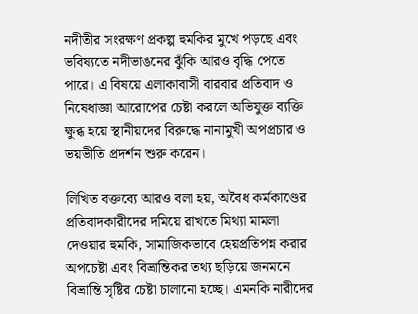নদীতীর সংরক্ষণ প্রকল্প হুমকির মুখে পড়ছে এবং ভবিষ্যতে নদীভাঙনের ঝুঁকি আরও বৃদ্ধি পেতে পারে। এ বিষয়ে এলাকাবাসী বারবার প্রতিবাদ ও নিষেধাজ্ঞা আরোপের চেষ্টা করলে অভিযুক্ত ব্যক্তি ক্ষুব্ধ হয়ে স্থানীয়দের বিরুদ্ধে নানামুখী অপপ্রচার ও ভয়ভীতি প্রদর্শন শুরু করেন।

লিখিত বক্তব্যে আরও বলা হয়, অবৈধ কর্মকাণ্ডের প্রতিবাদকারীদের দমিয়ে রাখতে মিথ্যা মামলা দেওয়ার হুমকি, সামাজিকভাবে হেয়প্রতিপন্ন করার অপচেষ্টা এবং বিভ্রান্তিকর তথ্য ছড়িয়ে জনমনে বিভ্রান্তি সৃষ্টির চেষ্টা চালানো হচ্ছে। এমনকি নারীদের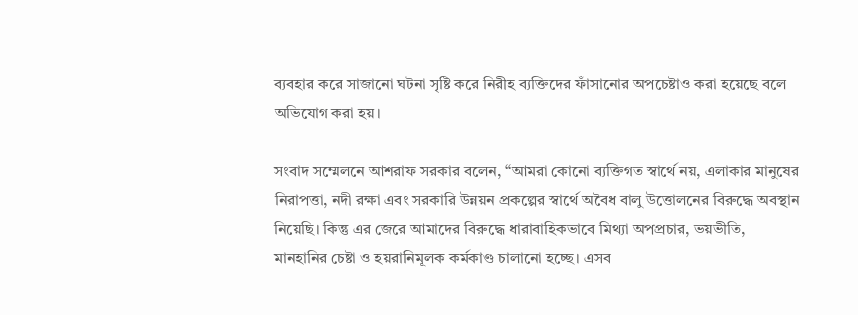ব্যবহার করে সাজানো ঘটনা সৃষ্টি করে নিরীহ ব্যক্তিদের ফাঁসানোর অপচেষ্টাও করা হয়েছে বলে অভিযোগ করা হয়।

সংবাদ সম্মেলনে আশরাফ সরকার বলেন, “আমরা কোনো ব্যক্তিগত স্বার্থে নয়, এলাকার মানুষের নিরাপত্তা, নদী রক্ষা এবং সরকারি উন্নয়ন প্রকল্পের স্বার্থে অবৈধ বালু উত্তোলনের বিরুদ্ধে অবস্থান নিয়েছি। কিন্তু এর জেরে আমাদের বিরুদ্ধে ধারাবাহিকভাবে মিথ্যা অপপ্রচার, ভয়ভীতি, মানহানির চেষ্টা ও হয়রানিমূলক কর্মকাণ্ড চালানো হচ্ছে। এসব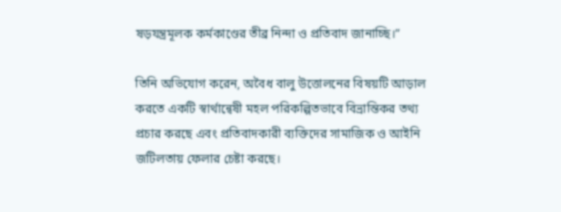ষড়যন্ত্রমূলক কর্মকাণ্ডের তীব্র নিন্দা ও প্রতিবাদ জানাচ্ছি।”

তিনি অভিযোগ করেন, অবৈধ বালু উত্তোলনের বিষয়টি আড়াল করতে একটি স্বার্থান্বেষী মহল পরিকল্পিতভাবে বিভ্রান্তিকর তথ্য প্রচার করছে এবং প্রতিবাদকারী ব্যক্তিদের সামাজিক ও আইনি জটিলতায় ফেলার চেষ্টা করছে।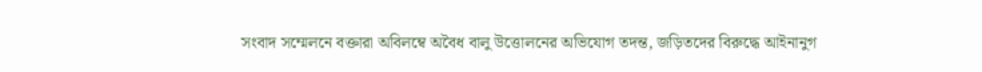সংবাদ সম্মেলনে বক্তারা অবিলম্বে অবৈধ বালু উত্তোলনের অভিযোগ তদন্ত, জড়িতদের বিরুদ্ধে আইনানুগ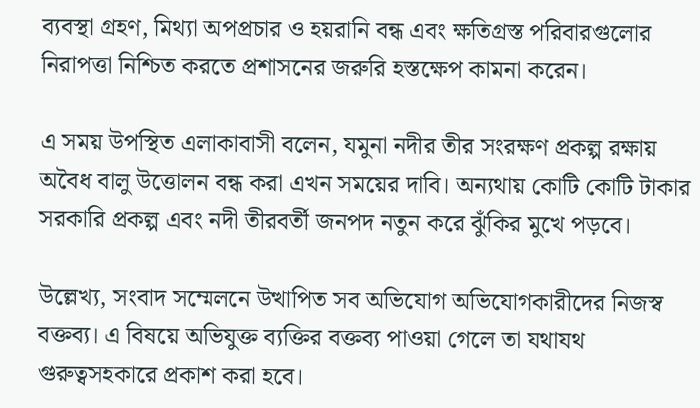ব্যবস্থা গ্রহণ, মিথ্যা অপপ্রচার ও হয়রানি বন্ধ এবং ক্ষতিগ্রস্ত পরিবারগুলোর নিরাপত্তা নিশ্চিত করতে প্রশাসনের জরুরি হস্তক্ষেপ কামনা করেন।

এ সময় উপস্থিত এলাকাবাসী বলেন, যমুনা নদীর তীর সংরক্ষণ প্রকল্প রক্ষায় অবৈধ বালু উত্তোলন বন্ধ করা এখন সময়ের দাবি। অন্যথায় কোটি কোটি টাকার সরকারি প্রকল্প এবং নদী তীরবর্তী জনপদ নতুন করে ঝুঁকির মুখে পড়বে।

উল্লেখ্য, সংবাদ সম্মেলনে উত্থাপিত সব অভিযোগ অভিযোগকারীদের নিজস্ব বক্তব্য। এ বিষয়ে অভিযুক্ত ব্যক্তির বক্তব্য পাওয়া গেলে তা যথাযথ গুরুত্বসহকারে প্রকাশ করা হবে।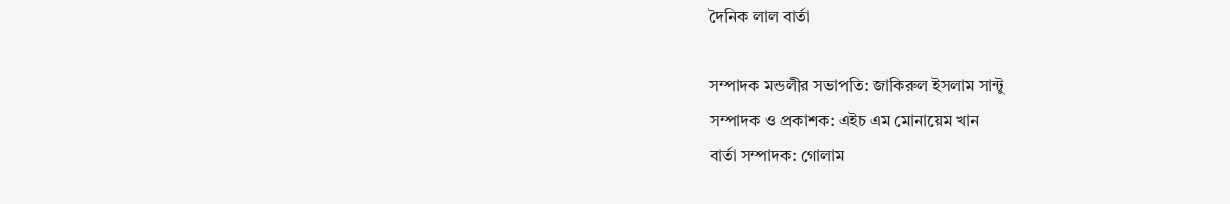দৈনিক লাল বার্তা

সম্পাদক মন্ডলীর সভাপতি: জাকিরুল ইসলাম সান্টু
সম্পাদক ও প্রকাশক: এইচ এম মোনায়েম খান
বার্তা সম্পাদক: গোলাম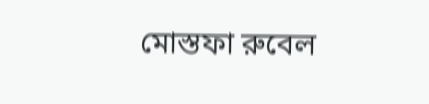মোস্তফা রুবেল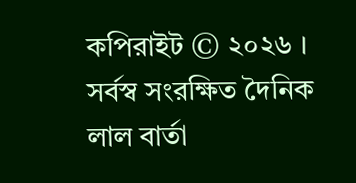কপিরাইট © ২০২৬ । সর্বস্ব সংরক্ষিত দৈনিক লাল বার্তা